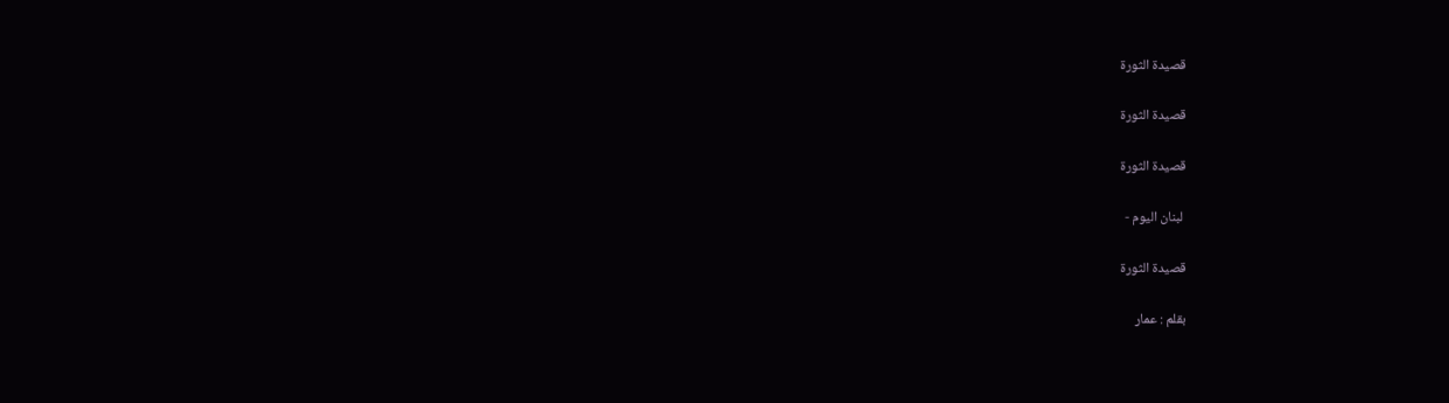قصيدة الثورة

قصيدة الثورة

قصيدة الثورة

 لبنان اليوم -

قصيدة الثورة

بقلم : عمار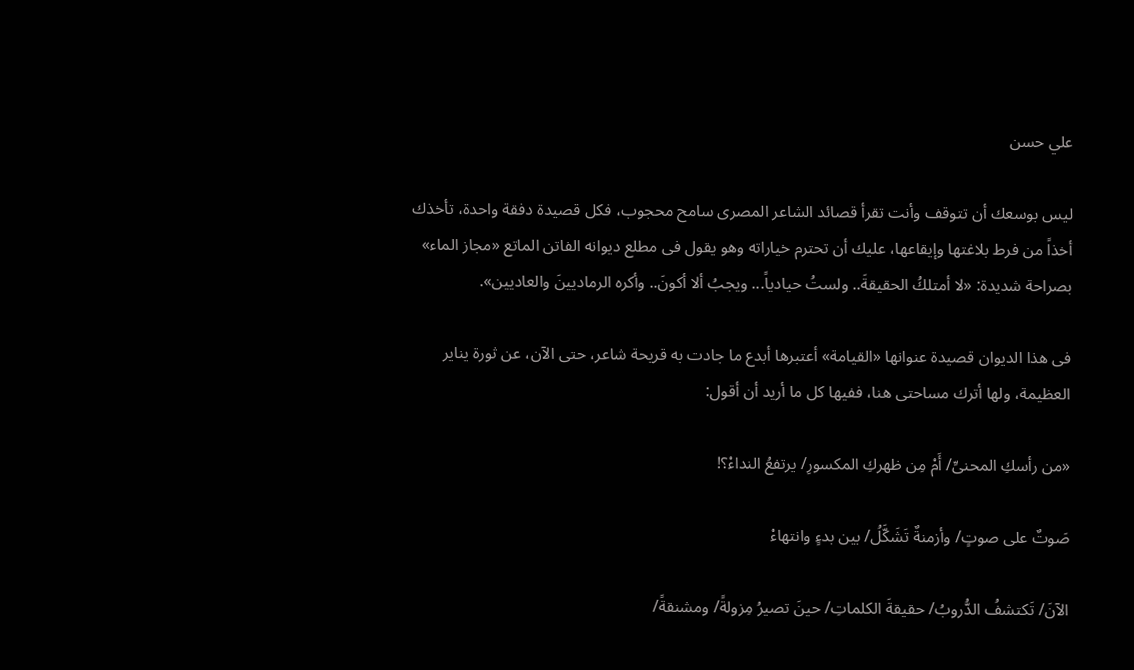علي حسن

ليس بوسعك أن تتوقف وأنت تقرأ قصائد الشاعر المصرى سامح محجوب، فكل قصيدة دفقة واحدة، تأخذك أخذاً من فرط بلاغتها وإيقاعها، عليك أن تحترم خياراته وهو يقول فى مطلع ديوانه الفاتن الماتع «مجاز الماء» بصراحة شديدة: «لا أمتلكُ الحقيقةَ.. ولستُ حيادياً... ويجبُ ألا أكونَ.. وأكره الرماديينَ والعاديين».

فى هذا الديوان قصيدة عنوانها «القيامة» أعتبرها أبدع ما جادت به قريحة شاعر، حتى الآن، عن ثورة يناير العظيمة، ولها أترك مساحتى هنا، ففيها كل ما أريد أن أقول:

«من رأسكِ المحنىِّ/ أَمْ مِن ظهركِ المكسورِ/ يرتفعُ النداءْ؟!

صَوتٌ على صوتٍ/ وأزمنةٌ تَشَكَّلُ/ بين بدءٍ وانتهاءْ

الآنَ/ تَكتشفُ الدُّروبُ/ حقيقةَ الكلماتِ/ حينَ تصيرُ مِزولةً/ ومشنقةً/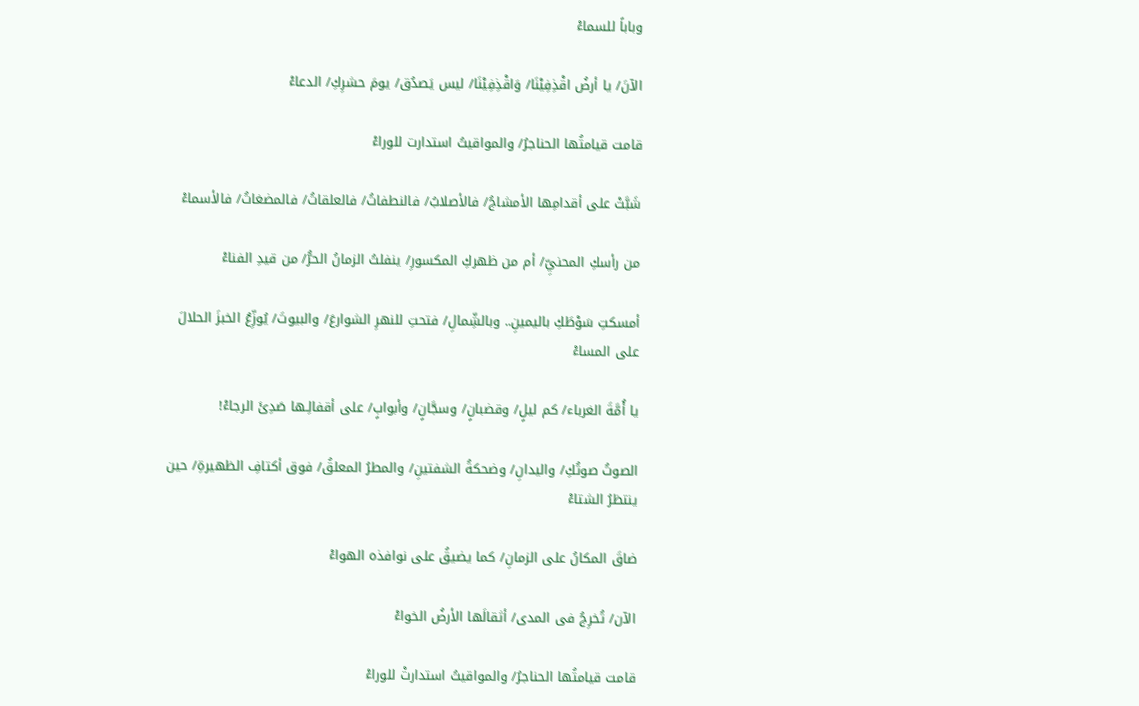وباباً للسماءْ

الآنَ/ يا أرضُ اقْذِفِيْنَا/ وَاقْذِفِيْنَا/ ليس يَصدُق/ يومَ حشرِكِ/ الدعاءْ

قامت قيامتُها الحناجرُ/ والمواقيتُ استدارت للوراءْ

شَبَّتْ على أقدامِها الأمشاجُ/ فالأصلابُ/ فالنطفاتُ/ فالعلقاتُ/ فالمضغاتُ/ فالأسماءْ

من رأسكِ المحنيِّ/ أم من ظهركِ المكسورِ/ ينفلتُ الزمانُ الحرُّ/ من قيدِ الفناءْ

أمسكتِ سَوْطَكِ باليمينِ.. وبالشِّمالِ/ فتحتِ للنهرِ الشوارعَ/ والبيوتَ/ يُوزِّعُ الخبزَ الحلالَ على المساءْ

يا أُمَّةَ الغرباء/ كم ليلٍ/ وقضبانٍ/ وسجَّانٍ/ وأبوابٍ/ على أقفالِـها صَدِئَ الرجاءْ!

الصوتُ صوتُكِ/ واليدانِ/ وضحكةُ الشفتينِ/ والمطرُ المعلقُ/ فوق أكتافِ الظهيرةِ/ حين ينتظرُ الشتاءْ

ضاقَ المكانُ على الزمانِ/ كما يضيقُ على نوافذه الهواءْ

الآن/ تُخرِجُ فى المدى/ أثقالَها الأرضُ الخواءْ

قامت قيامتُها الحناجرُ/ والمواقيتُ استدارتْ للوراءْ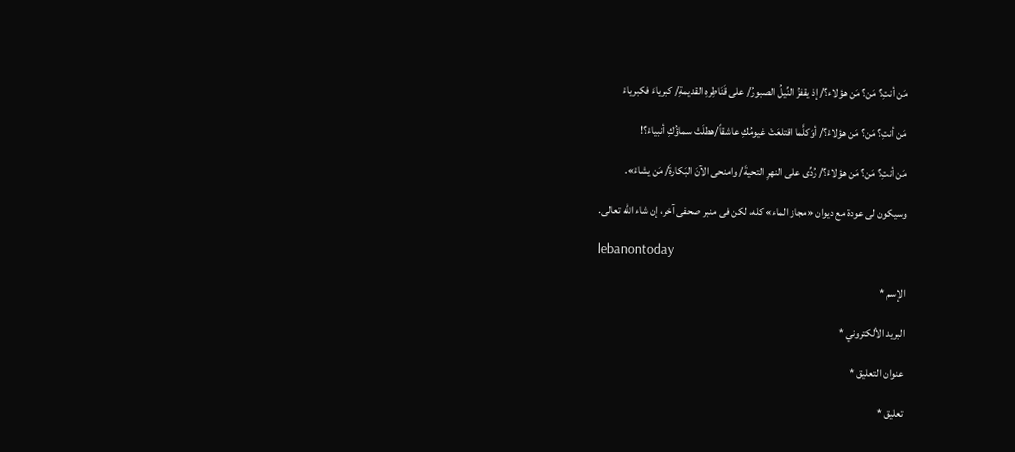مَن أنتِ؟ مَن؟ مَن هؤلاء؟/ إذ يقفزُ النِّيلُ الصبورُ/ على قَنَاطِرهِ القديمةِ/ كبرياءَ فكبرياءْ

مَن أنتِ؟ مَن؟ مَن هؤلاءْ؟/ أوَكلَّما اقتلعَتْ غيومُكِ عاشقاً/هطلَتْ سماؤُكِ أنبياءْ؟!

مَن أنتِ؟ مَن؟ مَن هؤلاءْ؟/ رُدِّى على النهرِ التحيةَ/ وامنحى الآنَ البَكارةَ/ مَن يشاءْ».

وسيكون لى عودة مع ديوان «مجاز الماء» كله، لكن فى منبر صحفى آخر، إن شاء الله تعالى.

lebanontoday

الإسم *

البريد الألكتروني *

عنوان التعليق *

تعليق *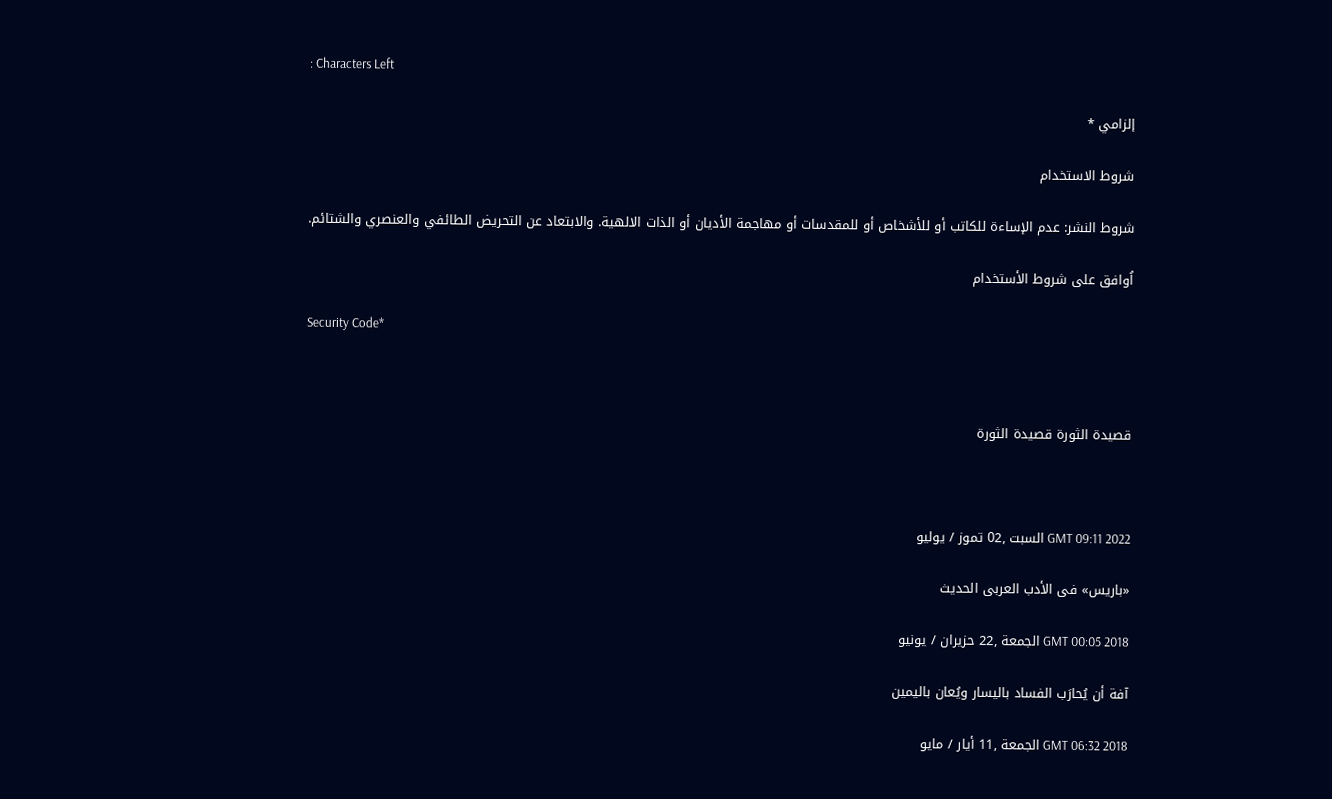: Characters Left

إلزامي *

شروط الاستخدام

شروط النشر: عدم الإساءة للكاتب أو للأشخاص أو للمقدسات أو مهاجمة الأديان أو الذات الالهية. والابتعاد عن التحريض الطائفي والعنصري والشتائم.

اُوافق على شروط الأستخدام

Security Code*



قصيدة الثورة قصيدة الثورة



GMT 09:11 2022 السبت ,02 تموز / يوليو

«باريس» فى الأدب العربى الحديث

GMT 00:05 2018 الجمعة ,22 حزيران / يونيو

آفة أن يُحارَب الفساد باليسار ويُعان باليمين

GMT 06:32 2018 الجمعة ,11 أيار / مايو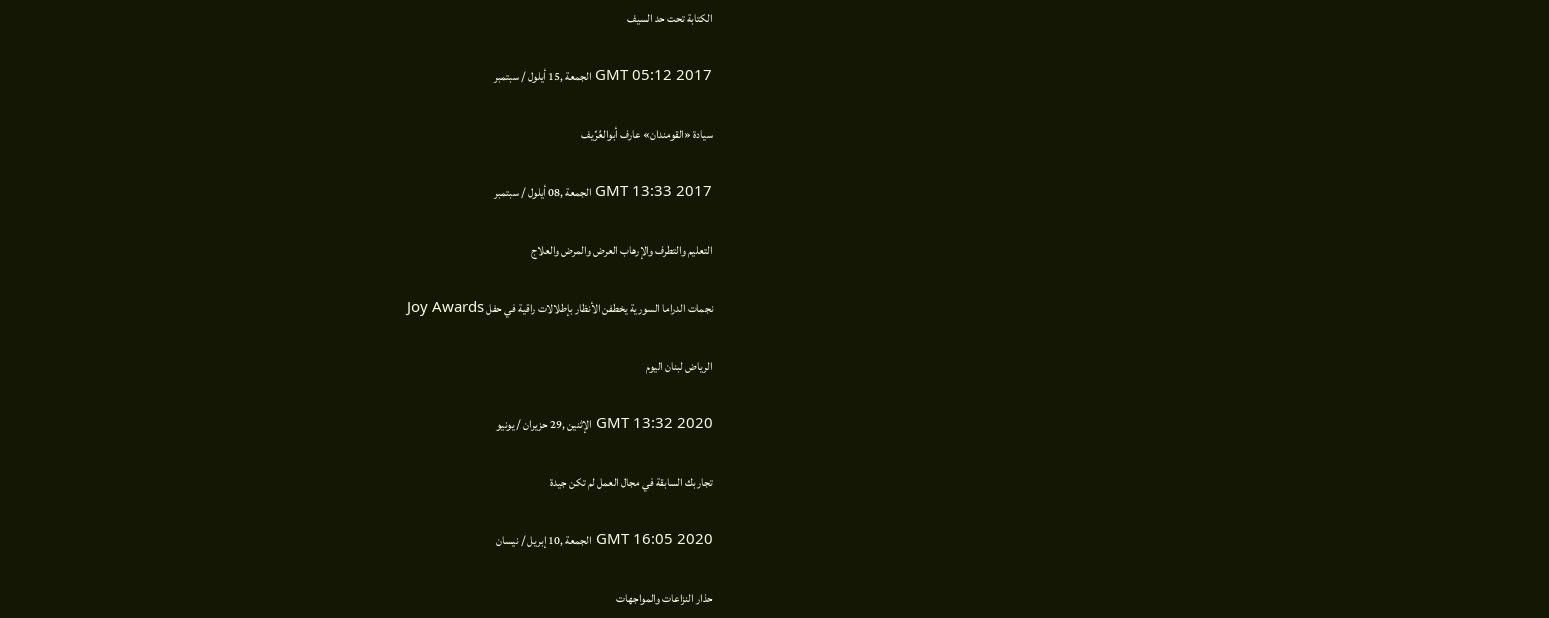الكتابة تحت حد السيف

GMT 05:12 2017 الجمعة ,15 أيلول / سبتمبر

سيادة «القومندان» عارف أبوالعُرِّيف

GMT 13:33 2017 الجمعة ,08 أيلول / سبتمبر

التعليم والتطرف والإرهاب العرض والمرض والعلاج

نجمات الدراما السورية يخطفن الأنظار بإطلالات راقية في حفل Joy Awards

الرياض لبنان اليوم

GMT 13:32 2020 الإثنين ,29 حزيران / يونيو

تجاربك السابقة في مجال العمل لم تكن جيدة

GMT 16:05 2020 الجمعة ,10 إبريل / نيسان

حذار النزاعات والمواجهات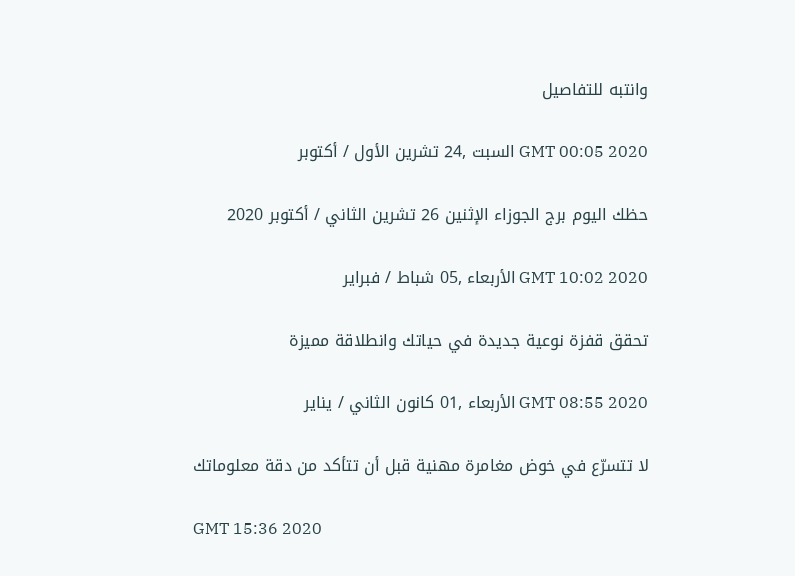وانتبه للتفاصيل

GMT 00:05 2020 السبت ,24 تشرين الأول / أكتوبر

حظك اليوم برج الجوزاء الإثنين 26 تشرين الثاني / أكتوبر 2020

GMT 10:02 2020 الأربعاء ,05 شباط / فبراير

تحقق قفزة نوعية جديدة في حياتك وانطلاقة مميزة

GMT 08:55 2020 الأربعاء ,01 كانون الثاني / يناير

لا تتسرّع في خوض مغامرة مهنية قبل أن تتأكد من دقة معلوماتك

GMT 15:36 2020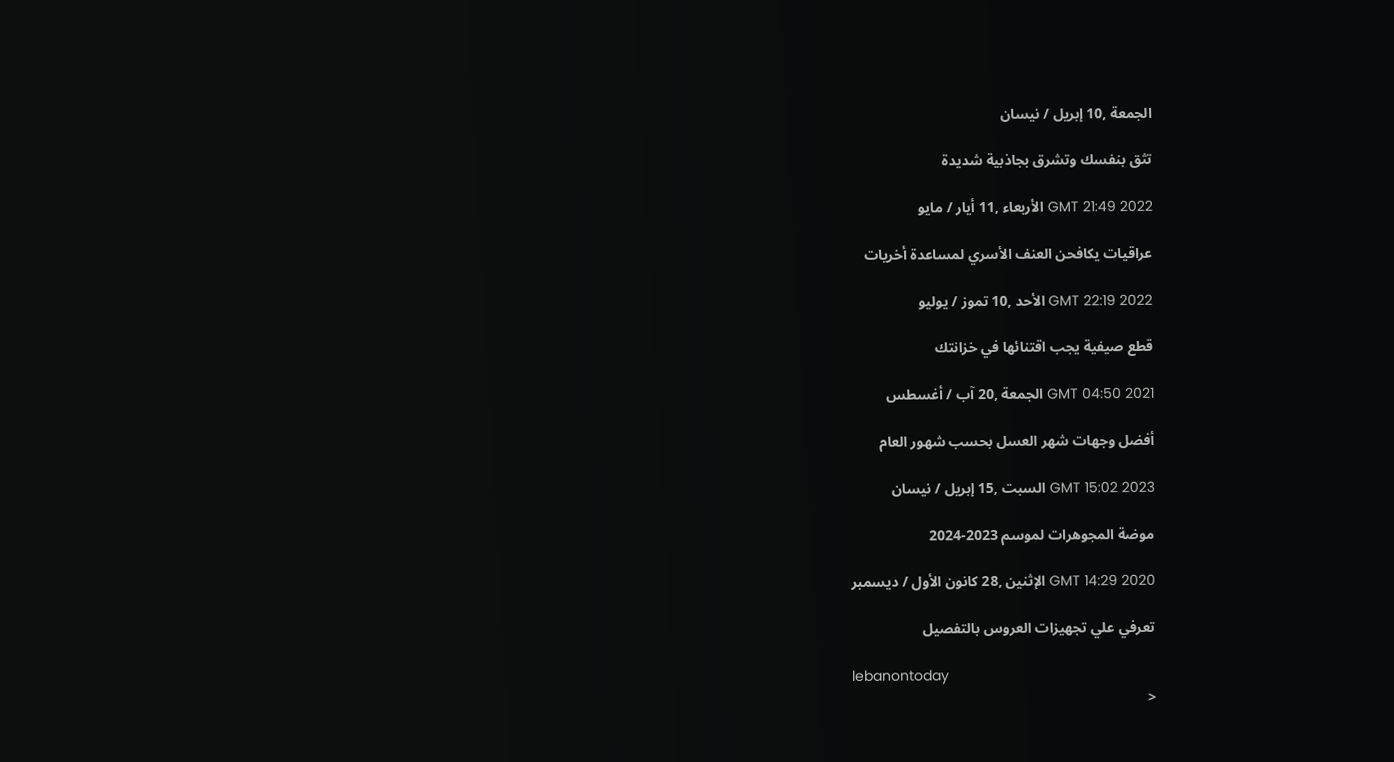الجمعة ,10 إبريل / نيسان

تثق بنفسك وتشرق بجاذبية شديدة

GMT 21:49 2022 الأربعاء ,11 أيار / مايو

عراقيات يكافحن العنف الأسري لمساعدة أخريات

GMT 22:19 2022 الأحد ,10 تموز / يوليو

قطع صيفية يجب اقتنائها في خزانتك

GMT 04:50 2021 الجمعة ,20 آب / أغسطس

أفضل وجهات شهر العسل بحسب شهور العام

GMT 15:02 2023 السبت ,15 إبريل / نيسان

موضة المجوهرات لموسم 2023-2024

GMT 14:29 2020 الإثنين ,28 كانون الأول / ديسمبر

تعرفي علي تجهيزات العروس بالتفصيل

lebanontoday
<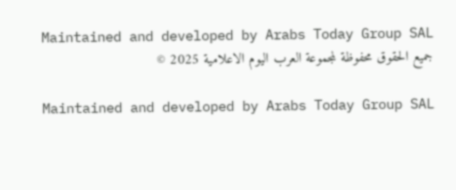Maintained and developed by Arabs Today Group SAL
جميع الحقوق محفوظة لمجموعة العرب اليوم الاعلامية 2025 ©

Maintained and developed by Arabs Today Group SAL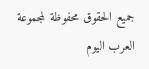جميع الحقوق محفوظة لمجموعة العرب اليوم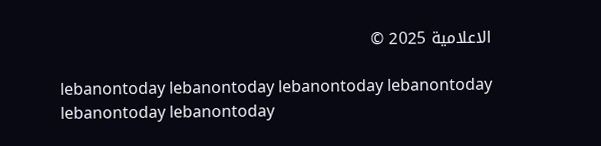الاعلامية 2025 ©

lebanontoday lebanontoday lebanontoday lebanontoday
lebanontoday lebanontoday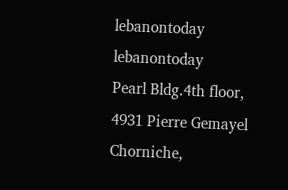lebanontoday
lebanontoday
Pearl Bldg.4th floor, 4931 Pierre Gemayel Chorniche,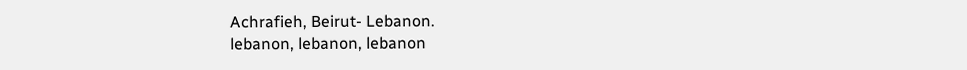Achrafieh, Beirut- Lebanon.
lebanon, lebanon, lebanon